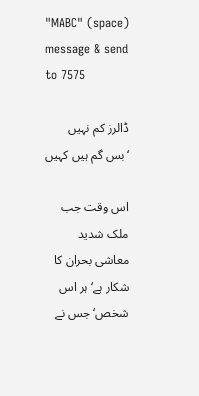"MABC" (space) message & send to 7575

ڈالرز کم نہیں ‘بس گم ہیں کہیں

اس وقت جب ملک شدید معاشی بحران کا شکار ہے‘ ہر اس شخص‘ جس نے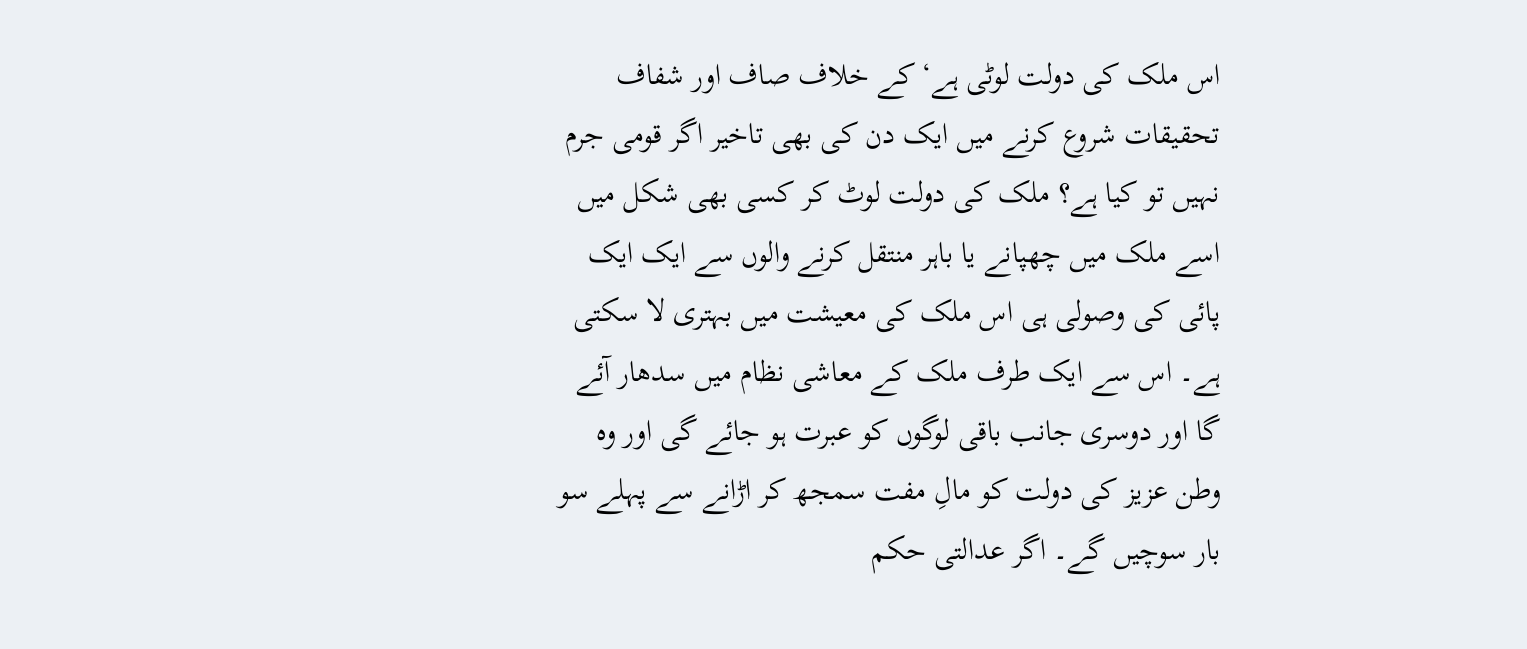اس ملک کی دولت لوٹی ہے‘ کے خلاف صاف اور شفاف تحقیقات شروع کرنے میں ایک دن کی بھی تاخیر اگر قومی جرم نہیں تو کیا ہے؟ ملک کی دولت لوٹ کر کسی بھی شکل میں اسے ملک میں چھپانے یا باہر منتقل کرنے والوں سے ایک ایک پائی کی وصولی ہی اس ملک کی معیشت میں بہتری لا سکتی ہے۔ اس سے ایک طرف ملک کے معاشی نظام میں سدھار آئے گا اور دوسری جانب باقی لوگوں کو عبرت ہو جائے گی اور وہ وطن عزیز کی دولت کو مالِ مفت سمجھ کر اڑانے سے پہلے سو بار سوچیں گے۔ اگر عدالتی حکم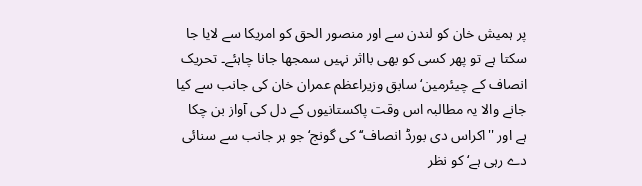پر ہمیش خان کو لندن سے اور منصور الحق کو امریکا سے لایا جا سکتا ہے تو پھر کسی کو بھی بااثر نہیں سمجھا جانا چاہئے۔ تحریک انصاف کے چیئرمین‘ سابق وزیراعظم عمران خان کی جانب سے کیا جانے والا یہ مطالبہ اس وقت پاکستانیوں کے دل کی آواز بن چکا ہے اور ''اکراس دی بورڈ انصاف‘‘ کی گونج‘ جو ہر جانب سے سنائی دے رہی ہے‘ کو نظر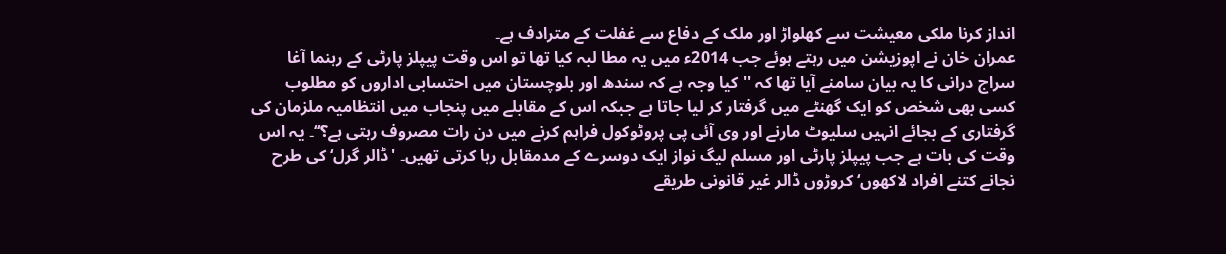انداز کرنا ملکی معیشت سے کھلواڑ اور ملک کے دفاع سے غفلت کے مترادف ہے۔
عمران خان نے اپوزیشن میں رہتے ہوئے جب 2014ء میں یہ مطا لبہ کیا تھا تو اس وقت پیپلز پارٹی کے رہنما آغا سراج درانی کا یہ بیان سامنے آیا تھا کہ ''کیا وجہ ہے کہ سندھ اور بلوچستان میں احتسابی اداروں کو مطلوب کسی بھی شخص کو ایک گھنٹے میں گرفتار کر لیا جاتا ہے جبکہ اس کے مقابلے میں پنجاب میں انتظامیہ ملزمان کی گرفتاری کے بجائے انہیں سلیوٹ مارنے اور وی آئی پی پروٹوکول فراہم کرنے میں دن رات مصروف رہتی ہے؟‘‘۔ یہ اس وقت کی بات ہے جب پیپلز پارٹی اور مسلم لیگ نواز ایک دوسرے کے مدمقابل رہا کرتی تھیں۔ 'ڈالر گرل‘ کی طرح نجانے کتنے افراد لاکھوں‘ کروڑوں ڈالر غیر قانونی طریقے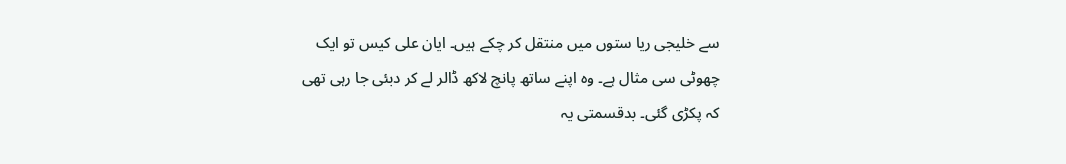سے خلیجی ریا ستوں میں منتقل کر چکے ہیں۔ ایان علی کیس تو ایک چھوٹی سی مثال ہے۔ وہ اپنے ساتھ پانچ لاکھ ڈالر لے کر دبئی جا رہی تھی کہ پکڑی گئی۔ بدقسمتی یہ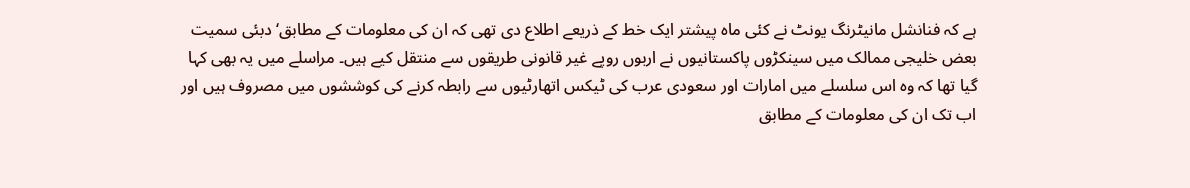ہے کہ فنانشل مانیٹرنگ یونٹ نے کئی ماہ پیشتر ایک خط کے ذریعے اطلاع دی تھی کہ ان کی معلومات کے مطابق‘ دبئی سمیت بعض خلیجی ممالک میں سینکڑوں پاکستانیوں نے اربوں روپے غیر قانونی طریقوں سے منتقل کیے ہیں۔ مراسلے میں یہ بھی کہا گیا تھا کہ وہ اس سلسلے میں امارات اور سعودی عرب کی ٹیکس اتھارٹیوں سے رابطہ کرنے کی کوششوں میں مصروف ہیں اور اب تک ان کی معلومات کے مطابق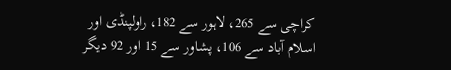کراچی سے 265، لاہور سے 182، راولپنڈی اور اسلام آباد سے 106، پشاور سے 15 اور 92 دیگر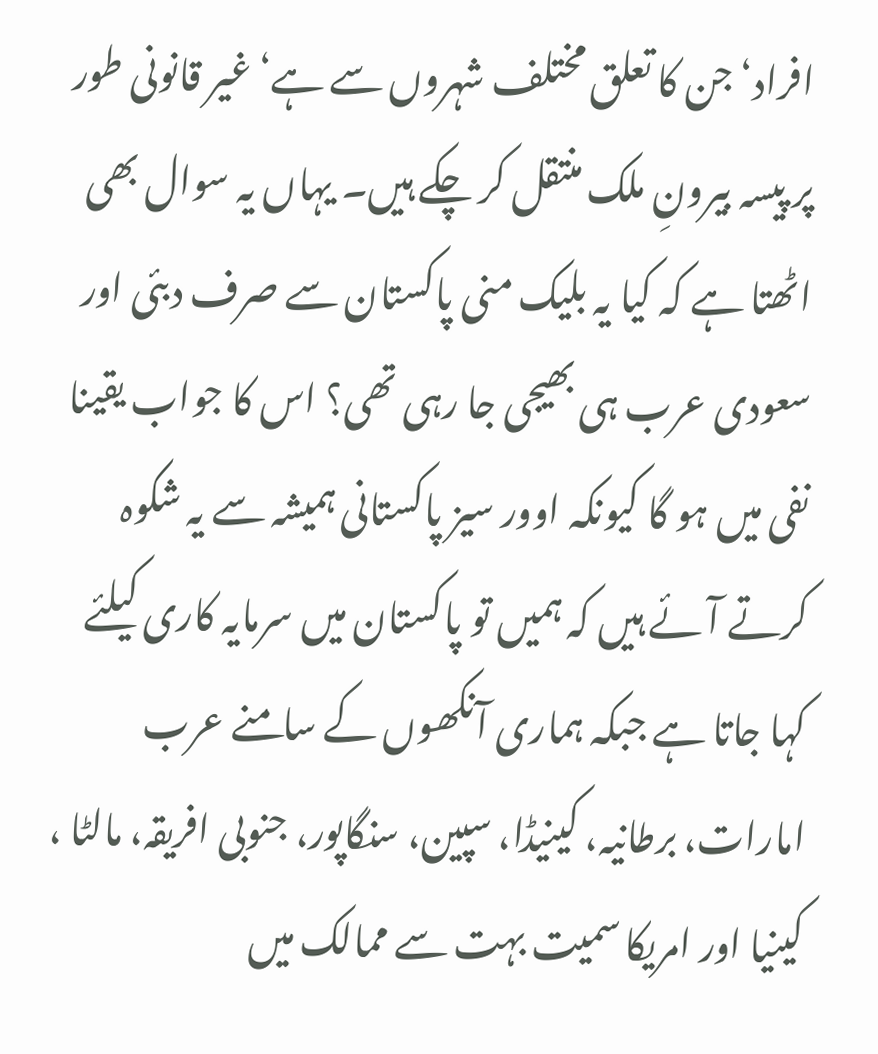افراد‘ جن کا تعلق مختلف شہروں سے ہے‘ غیر قانونی طور پر پیسہ بیرونِ ملک منتقل کر چکے ہیں۔ یہاں یہ سوال بھی اٹھتا ہے کہ کیا یہ بلیک منی پاکستان سے صرف دبئی اور سعودی عرب ہی بھیجی جا رہی تھی؟ اس کا جواب یقینا نفی میں ہو گا کیونکہ اوور سیز پاکستانی ہمیشہ سے یہ شکوہ کرتے آئے ہیں کہ ہمیں تو پاکستان میں سرمایہ کاری کیلئے کہا جاتا ہے جبکہ ہماری آنکھوں کے سامنے عرب امارات، برطانیہ، کینیڈا، سپین، سنگاپور، جنوبی افریقہ، مالٹا ، کینیا اور امریکا سمیت بہت سے ممالک میں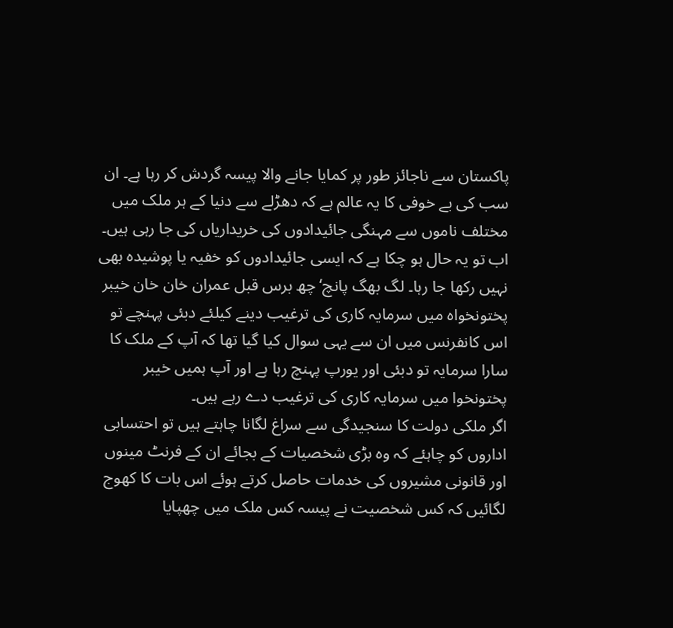پاکستان سے ناجائز طور پر کمایا جانے والا پیسہ گردش کر رہا ہے۔ ان سب کی بے خوفی کا یہ عالم ہے کہ دھڑلے سے دنیا کے ہر ملک میں مختلف ناموں سے مہنگی جائیدادوں کی خریداریاں کی جا رہی ہیں۔ اب تو یہ حال ہو چکا ہے کہ ایسی جائیدادوں کو خفیہ یا پوشیدہ بھی نہیں رکھا جا رہا۔ لگ بھگ پانچ‘ چھ برس قبل عمران خان خان خیبر پختونخواہ میں سرمایہ کاری کی ترغیب دینے کیلئے دبئی پہنچے تو اس کانفرنس میں ان سے یہی سوال کیا گیا تھا کہ آپ کے ملک کا سارا سرمایہ تو دبئی اور یورپ پہنچ رہا ہے اور آپ ہمیں خیبر پختونخوا میں سرمایہ کاری کی ترغیب دے رہے ہیں۔
اگر ملکی دولت کا سنجیدگی سے سراغ لگانا چاہتے ہیں تو احتسابی اداروں کو چاہئے کہ وہ بڑی شخصیات کے بجائے ان کے فرنٹ مینوں اور قانونی مشیروں کی خدمات حاصل کرتے ہوئے اس بات کا کھوج لگائیں کہ کس شخصیت نے پیسہ کس ملک میں چھپایا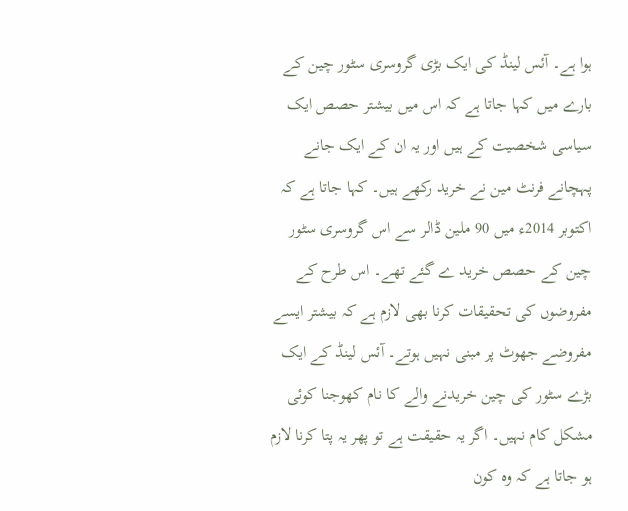ہوا ہے۔ آئس لینڈ کی ایک بڑی گروسری سٹور چین کے بارے میں کہا جاتا ہے کہ اس میں بیشتر حصص ایک سیاسی شخصیت کے ہیں اور یہ ان کے ایک جانے پہچانے فرنٹ مین نے خرید رکھے ہیں۔ کہا جاتا ہے کہ اکتوبر 2014ء میں 90 ملین ڈالر سے اس گروسری سٹور چین کے حصص خرید ے گئے تھے۔ اس طرح کے مفروضوں کی تحقیقات کرنا بھی لازم ہے کہ بیشتر ایسے مفروضے جھوٹ پر مبنی نہیں ہوتے۔ آئس لینڈ کے ایک بڑے سٹور کی چین خریدنے والے کا نام کھوجنا کوئی مشکل کام نہیں۔ اگر یہ حقیقت ہے تو پھر یہ پتا کرنا لازم ہو جاتا ہے کہ وہ کون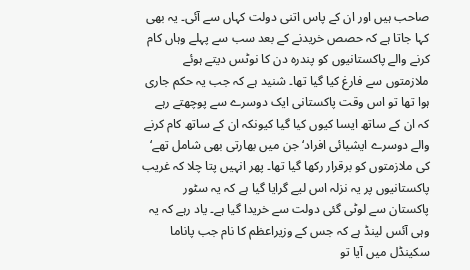صاحب ہیں اور ان کے پاس اتنی دولت کہاں سے آئی۔ یہ بھی کہا جاتا ہے کہ حصص خریدنے کے بعد سب سے پہلے وہاں کام کرنے والے پاکستانیوں کو پندرہ دن کا نوٹس دیتے ہوئے ملازمتوں سے فارغ کیا گیا تھا۔ شنید ہے کہ جب یہ حکم جاری ہوا تھا تو اس وقت پاکستانی ایک دوسرے سے پوچھتے رہے کہ ان کے ساتھ ایسا کیوں کیا گیا کیونکہ ان کے ساتھ کام کرنے والے دوسرے ایشیائی افراد‘ جن میں بھارتی بھی شامل تھے‘ کی ملازمتوں کو برقرار رکھا گیا تھا۔ پھر انہیں پتا چلا کہ غریب پاکستانیوں پر یہ نزلہ اس لیے گرایا گیا ہے کہ یہ سٹور پاکستان سے لوٹی گئی دولت سے خریدا گیا ہے۔ یاد رہے کہ یہ وہی آئس لینڈ ہے کہ جس کے وزیراعظم کا نام جب پاناما سکینڈل میں آیا تو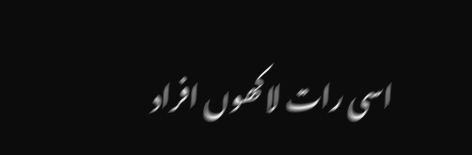اسی رات لاکھوں افراد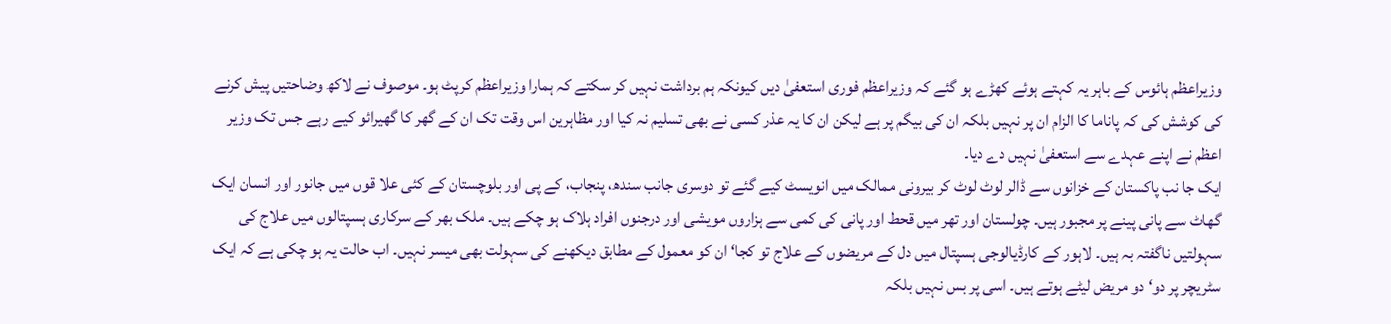وزیراعظم ہائوس کے باہر یہ کہتے ہوئے کھڑے ہو گئے کہ وزیراعظم فوری استعفیٰ دیں کیونکہ ہم برداشت نہیں کر سکتے کہ ہمارا وزیراعظم کرپٹ ہو۔ موصوف نے لاکھ وضاحتیں پیش کرنے کی کوشش کی کہ پاناما کا الزام ان پر نہیں بلکہ ان کی بیگم پر ہے لیکن ان کا یہ عذر کسی نے بھی تسلیم نہ کیا اور مظاہرین اس وقت تک ان کے گھر کا گھیرائو کیے رہے جس تک وزیر اعظم نے اپنے عہدے سے استعفیٰ نہیں دے دیا۔
ایک جا نب پاکستان کے خزانوں سے ڈالر لوٹ لوٹ کر بیرونی ممالک میں انویسٹ کیے گئے تو دوسری جانب سندھ، پنجاب، کے پی اور بلوچستان کے کئی علا قوں میں جانور اور انسان ایک گھاٹ سے پانی پینے پر مجبور ہیں۔ چولستان اور تھر میں قحط اور پانی کی کمی سے ہزاروں مویشی اور درجنوں افراد ہلاک ہو چکے ہیں۔ ملک بھر کے سرکاری ہسپتالوں میں علاج کی سہولتیں ناگفتہ بہ ہیں۔ لاہور کے کارڈیالوجی ہسپتال میں دل کے مریضوں کے علاج تو کجا‘ ان کو معمول کے مطابق دیکھنے کی سہولت بھی میسر نہیں۔ اب حالت یہ ہو چکی ہے کہ ایک سٹریچر پر دو‘ دو مریض لیٹے ہوتے ہیں۔ اسی پر بس نہیں بلکہ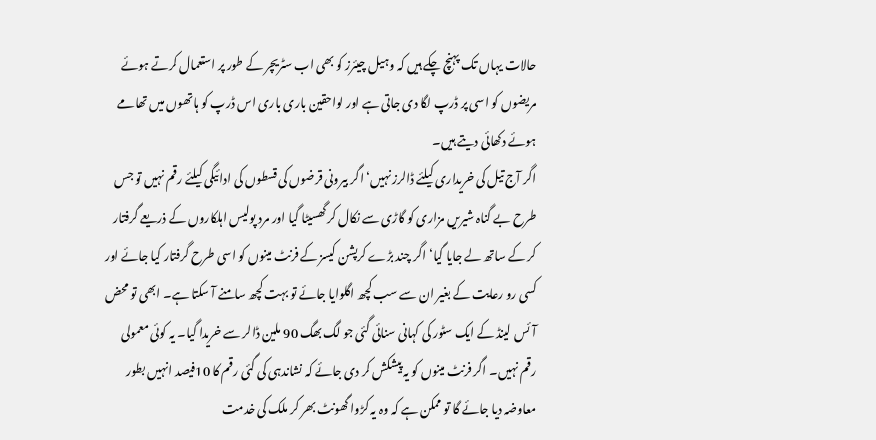حالات یہاں تک پہنچ چکے ہیں کہ وہیل چیئرز کو بھی اب سٹریچر کے طور پر استعمال کرتے ہوئے مریضوں کو اسی پر ڈرپ لگا دی جاتی ہے اور لواحقین باری باری اس ڈرپ کو ہاتھوں میں تھامے ہوئے دکھائی دیتے ہیں۔
اگر آج تیل کی خریداری کیلئے ڈالرز نہیں‘ اگر بیرونی قرضوں کی قسطوں کی ادائیگی کیلئے رقم نہیں تو جس طرح بے گناہ شیریں مزاری کو گاڑی سے نکال کر گھسیٹا گیا اور مرد پولیس اہلکاروں کے ذریعے گرفتار کر کے ساتھ لے جایا گیا‘ اگر چند بڑے کرپشن کیسز کے فرنٹ مینوں کو اسی طرح گرفتار کیا جائے اور کسی رو رعایت کے بغیر ان سے سب کچھ اگلوایا جائے تو بہت کچھ سامنے آ سکتا ہے۔ ابھی تو محض آئس لینڈ کے ایک سٹور کی کہانی سنائی گئی جو لگ بھگ 90 ملین ڈالر سے خریدا گیا۔ یہ کوئی معمولی رقم نہیں۔ اگر فرنٹ مینوں کو یہ پیشکش کر دی جائے کہ نشاندہی کی گئی رقم کا 10فیصد انہیں بطور معاوضہ دیا جائے گا تو ممکن ہے کہ وہ یہ کڑوا گھونٹ بھر کر ملک کی خدمت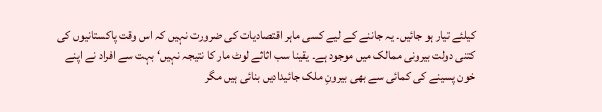کیلئے تیار ہو جائیں۔ یہ جاننے کے لیے کسی ماہر اقتصادیات کی ضرورت نہیں کہ اس وقت پاکستانیوں کی کتنی دولت بیرونی ممالک میں موجود ہے۔ یقینا سب اثاثے لوٹ مار کا نتیجہ نہیں‘ بہت سے افراد نے اپنے خون پسینے کی کمائی سے بھی بیرونِ ملک جائیدادیں بنائی ہیں مگر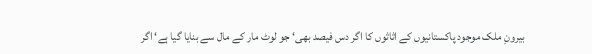بیرونِ ملک موجود پاکستانیوں کے اثاثوں کا اگر دس فیصد بھی‘ جو لوٹ مار کے مال سے بنایا گیا ہے‘ اگر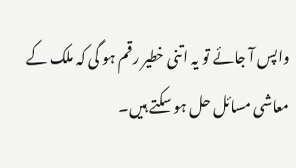واپس آ جائے تو یہ اتنی خطیر رقم ہو گی کہ ملک کے معاشی مسائل حل ہو سکتے ہیں۔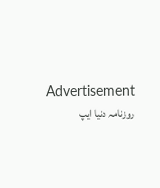Advertisement
روزنامہ دنیا ایپ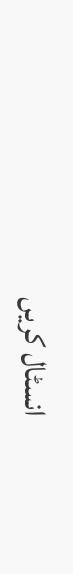انسٹال کریں